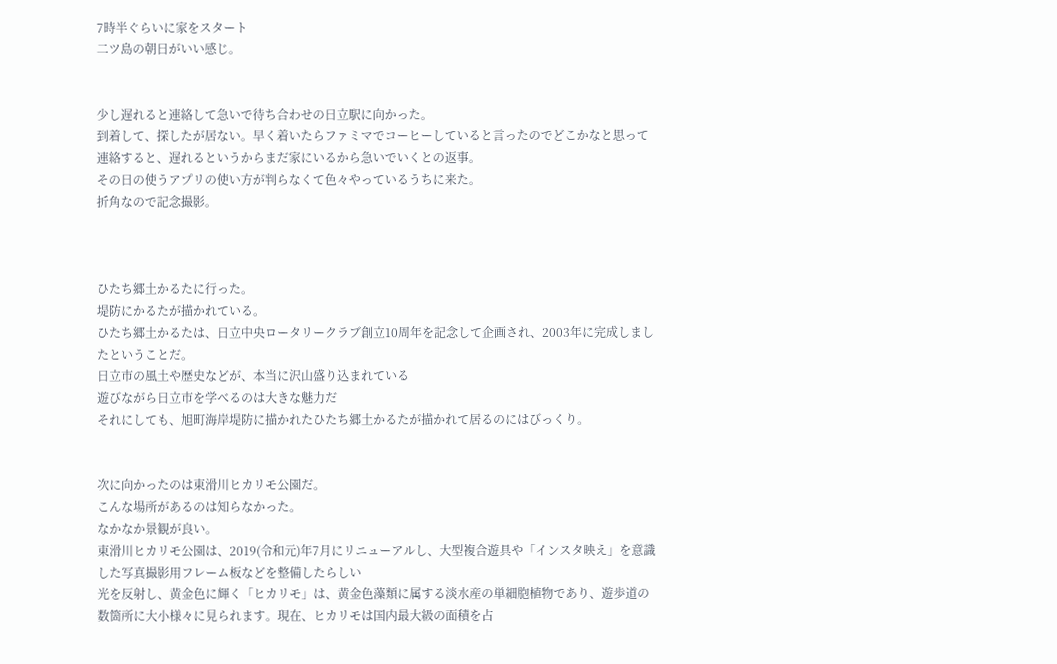7時半ぐらいに家をスタート
二ツ島の朝日がいい感じ。


少し遅れると連絡して急いで待ち合わせの日立駅に向かった。
到着して、探したが居ない。早く着いたらファミマでコーヒーしていると言ったのでどこかなと思って連絡すると、遅れるというからまだ家にいるから急いでいくとの返事。
その日の使うアプリの使い方が判らなくて色々やっているうちに来た。
折角なので記念撮影。



ひたち郷土かるたに行った。
堤防にかるたが描かれている。
ひたち郷土かるたは、日立中央ロータリークラブ創立10周年を記念して企画され、2003年に完成しましたということだ。
日立市の風土や歴史などが、本当に沢山盛り込まれている
遊びながら日立市を学べるのは大きな魅力だ
それにしても、旭町海岸堤防に描かれたひたち郷土かるたが描かれて居るのにはびっくり。


次に向かったのは東滑川ヒカリモ公園だ。
こんな場所があるのは知らなかった。
なかなか景観が良い。
東滑川ヒカリモ公園は、2019(令和元)年7月にリニューアルし、大型複合遊具や「インスタ映え」を意識した写真撮影用フレーム板などを整備したらしい
光を反射し、黄金色に輝く「ヒカリモ」は、黄金色藻類に属する淡水産の単細胞植物であり、遊歩道の数箇所に大小様々に見られます。現在、ヒカリモは国内最大級の面積を占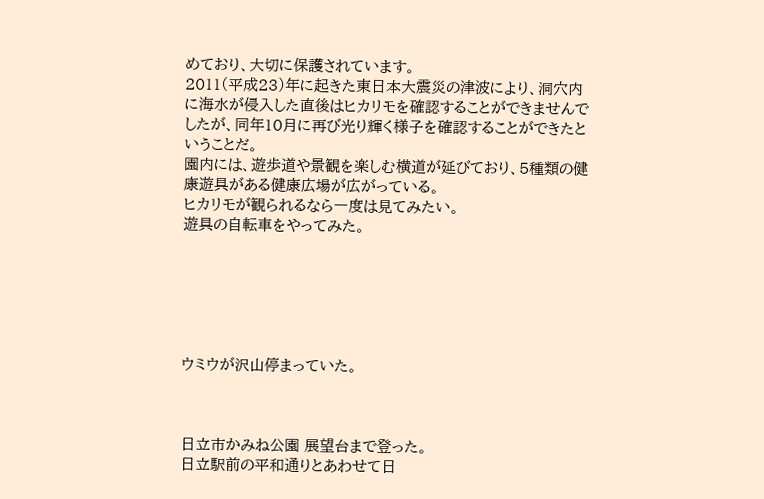めており、大切に保護されています。
2011(平成23)年に起きた東日本大震災の津波により、洞穴内に海水が侵入した直後はヒカリモを確認することができませんでしたが、同年10月に再び光り輝く様子を確認することができたということだ。
園内には、遊歩道や景観を楽しむ横道が延びており、5種類の健康遊具がある健康広場が広がっている。
ヒカリモが観られるなら一度は見てみたい。
遊具の自転車をやってみた。






ウミウが沢山停まっていた。



日立市かみね公園 展望台まで登った。
日立駅前の平和通りとあわせて日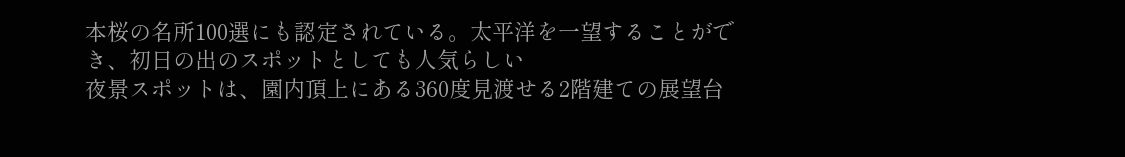本桜の名所100選にも認定されている。太平洋を一望することができ、初日の出のスポットとしても人気らしい
夜景スポットは、園内頂上にある360度見渡せる2階建ての展望台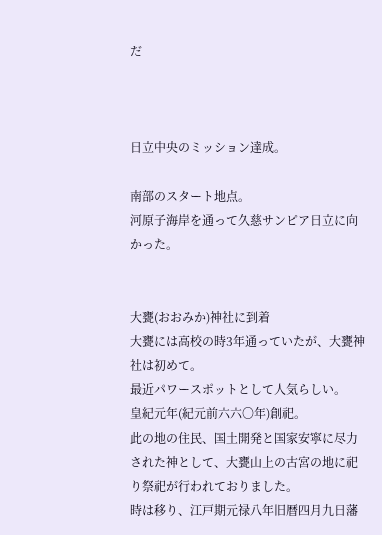だ



日立中央のミッション達成。

南部のスタート地点。
河原子海岸を通って久慈サンピア日立に向かった。


大甕(おおみか)神社に到着
大甕には高校の時3年通っていたが、大甕神社は初めて。
最近パワースポットとして人気らしい。
皇紀元年(紀元前六六〇年)創祀。
此の地の住民、国土開発と国家安寧に尽力された神として、大甕山上の古宮の地に祀り祭祀が行われておりました。
時は移り、江戸期元禄八年旧暦四月九日藩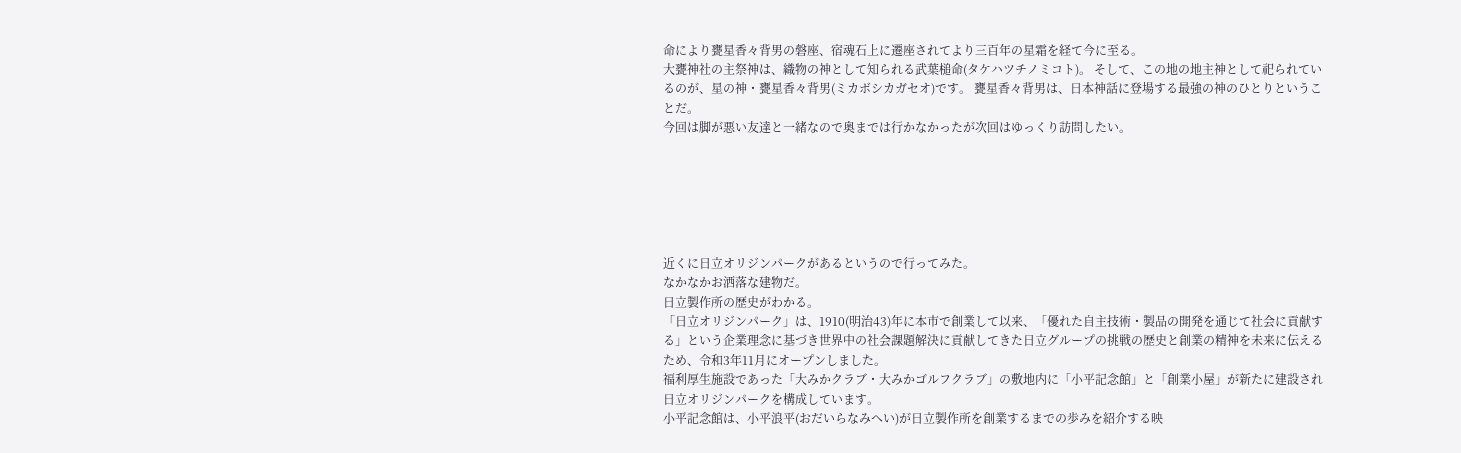命により甕星香々背男の磐座、宿魂石上に遷座されてより三百年の星霜を経て今に至る。
大甕神社の主祭神は、織物の神として知られる武葉槌命(タケハツチノミコト)。 そして、この地の地主神として祀られているのが、星の神・甕星香々背男(ミカボシカガセオ)です。 甕星香々背男は、日本神話に登場する最強の神のひとりということだ。
今回は脚が悪い友達と一緒なので奥までは行かなかったが次回はゆっくり訪問したい。






近くに日立オリジンパークがあるというので行ってみた。
なかなかお洒落な建物だ。
日立製作所の歴史がわかる。
「日立オリジンパーク」は、1910(明治43)年に本市で創業して以来、「優れた自主技術・製品の開発を通じて社会に貢献する」という企業理念に基づき世界中の社会課題解決に貢献してきた日立グループの挑戦の歴史と創業の精神を未来に伝えるため、令和3年11月にオープンしました。
福利厚生施設であった「大みかクラブ・大みかゴルフクラブ」の敷地内に「小平記念館」と「創業小屋」が新たに建設され日立オリジンパークを構成しています。
小平記念館は、小平浪平(おだいらなみへい)が日立製作所を創業するまでの歩みを紹介する映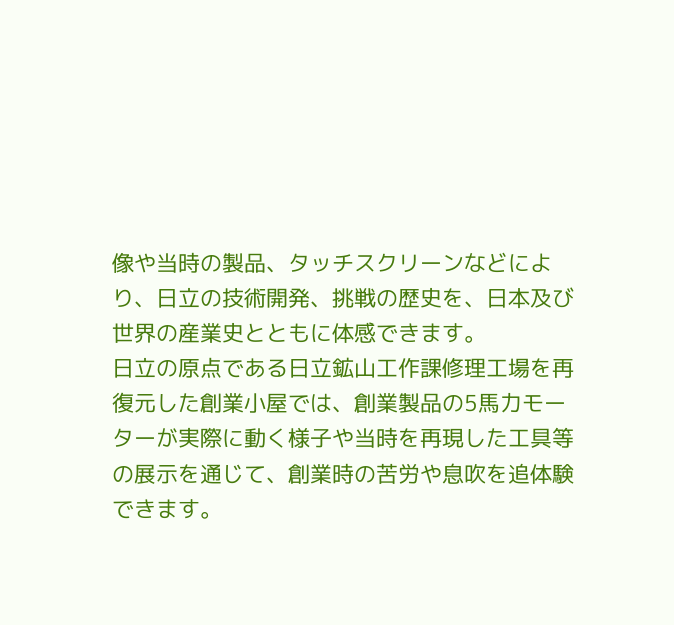像や当時の製品、タッチスクリーンなどにより、日立の技術開発、挑戦の歴史を、日本及び世界の産業史とともに体感できます。
日立の原点である日立鉱山工作課修理工場を再復元した創業小屋では、創業製品の5馬力モーターが実際に動く様子や当時を再現した工具等の展示を通じて、創業時の苦労や息吹を追体験できます。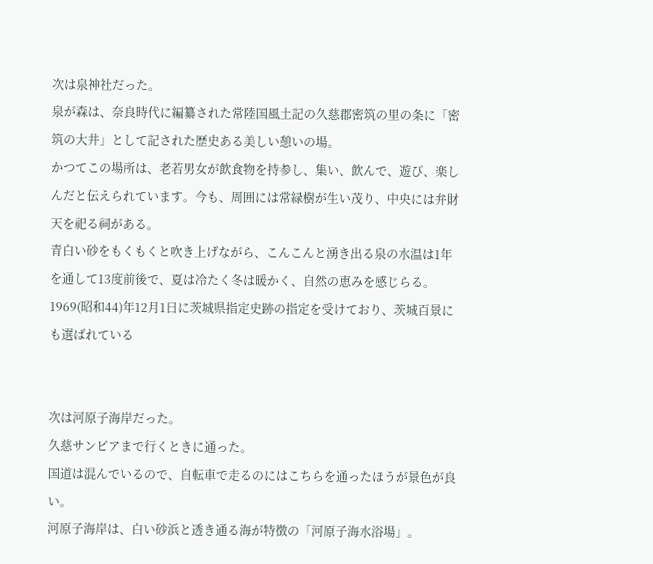次は泉神社だった。
泉が森は、奈良時代に編纂された常陸国風土記の久慈郡密筑の里の条に「密筑の大井」として記された歴史ある美しい憩いの場。
かつてこの場所は、老若男女が飲食物を持参し、集い、飲んで、遊び、楽しんだと伝えられています。今も、周囲には常緑樹が生い茂り、中央には弁財天を祀る祠がある。
青白い砂をもくもくと吹き上げながら、こんこんと湧き出る泉の水温は1年を通して13度前後で、夏は冷たく冬は暖かく、自然の恵みを感じらる。
1969(昭和44)年12月1日に茨城県指定史跡の指定を受けており、茨城百景にも選ばれている


次は河原子海岸だった。
久慈サンピアまで行くときに通った。
国道は混んでいるので、自転車で走るのにはこちらを通ったほうが景色が良い。
河原子海岸は、白い砂浜と透き通る海が特徴の「河原子海水浴場」。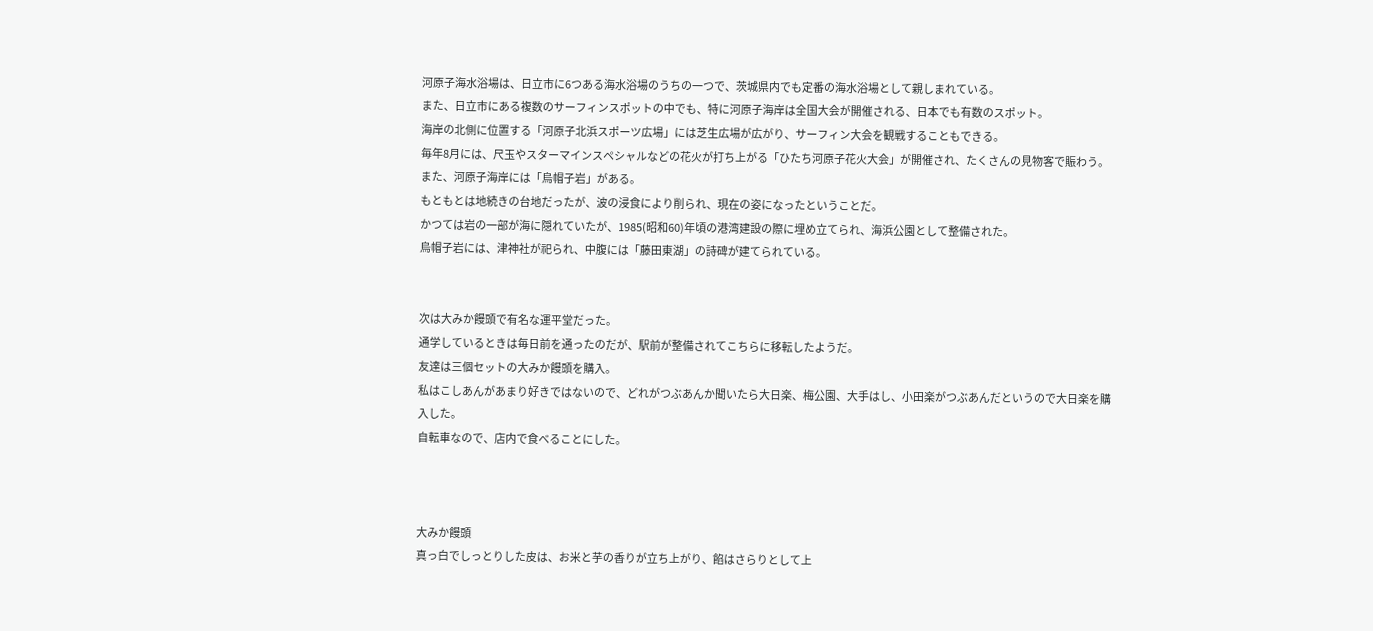河原子海水浴場は、日立市に6つある海水浴場のうちの一つで、茨城県内でも定番の海水浴場として親しまれている。
また、日立市にある複数のサーフィンスポットの中でも、特に河原子海岸は全国大会が開催される、日本でも有数のスポット。
海岸の北側に位置する「河原子北浜スポーツ広場」には芝生広場が広がり、サーフィン大会を観戦することもできる。
毎年8月には、尺玉やスターマインスペシャルなどの花火が打ち上がる「ひたち河原子花火大会」が開催され、たくさんの見物客で賑わう。
また、河原子海岸には「烏帽子岩」がある。
もともとは地続きの台地だったが、波の浸食により削られ、現在の姿になったということだ。
かつては岩の一部が海に隠れていたが、1985(昭和60)年頃の港湾建設の際に埋め立てられ、海浜公園として整備された。
烏帽子岩には、津神社が祀られ、中腹には「藤田東湖」の詩碑が建てられている。


次は大みか饅頭で有名な運平堂だった。
通学しているときは毎日前を通ったのだが、駅前が整備されてこちらに移転したようだ。
友達は三個セットの大みか饅頭を購入。
私はこしあんがあまり好きではないので、どれがつぶあんか聞いたら大日楽、梅公園、大手はし、小田楽がつぶあんだというので大日楽を購入した。
自転車なので、店内で食べることにした。



大みか饅頭
真っ白でしっとりした皮は、お米と芋の香りが立ち上がり、餡はさらりとして上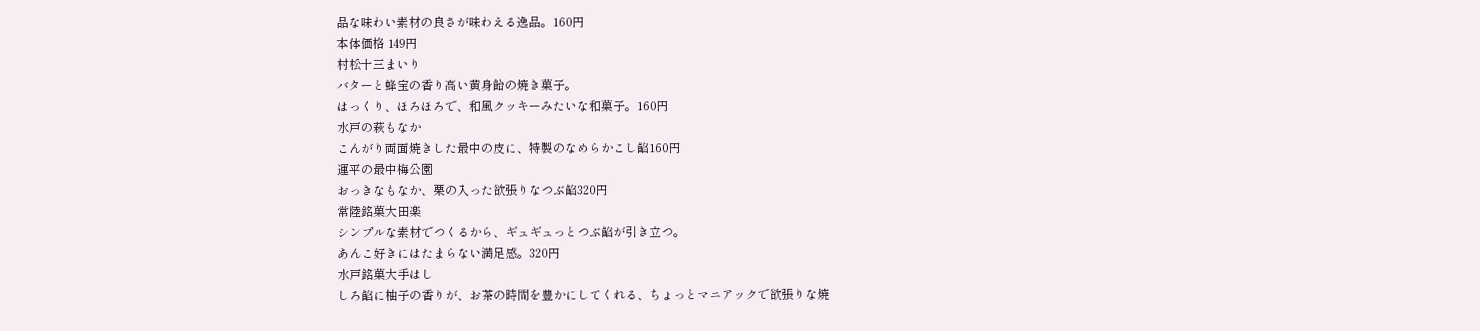品な味わい素材の良さが味わえる逸品。160円
本体価格 149円
村松十三まいり
バターと蜂宝の香り高い黄身飴の焼き菓子。
はっくり、ほろほろで、和風クッキーみたいな和菓子。160円
水戸の萩もなか
こんがり両面焼きした最中の皮に、特製のなめらかこし餡160円
運平の最中梅公園
おっきなもなか、栗の入った欲張りなつぶ餡320円
常陸銘菓大田楽
シンプルな素材でつくるから、ギュギュっとつぶ餡が引き立つ。
あんこ好きにはたまらない満足感。320円
水戸銘菓大手はし
しろ餡に柚子の香りが、お茶の時間を豊かにしてくれる、ちょっとマニアックで欲張りな焼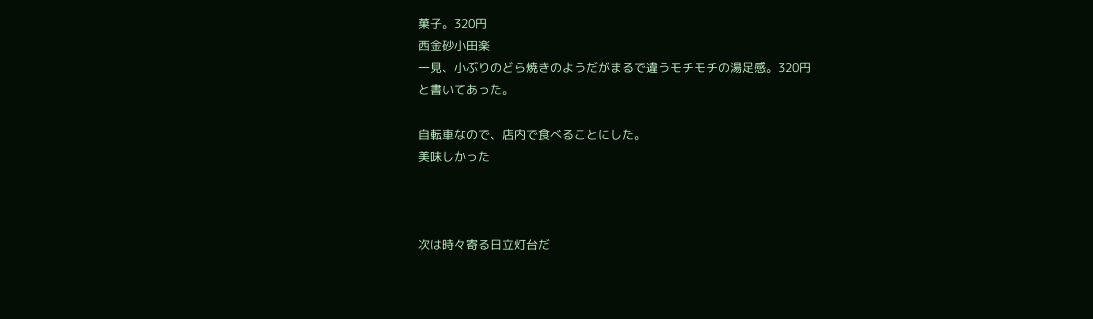菓子。320円
西金砂小田楽
一見、小ぶりのどら焼きのようだがまるで違うモチモチの湯足感。320円
と書いてあった。

自転車なので、店内で食べることにした。
美味しかった



次は時々寄る日立灯台だ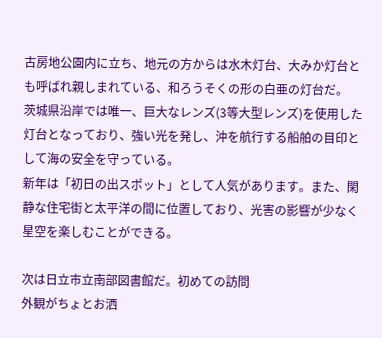古房地公園内に立ち、地元の方からは水木灯台、大みか灯台とも呼ばれ親しまれている、和ろうそくの形の白亜の灯台だ。
茨城県沿岸では唯一、巨大なレンズ(3等大型レンズ)を使用した灯台となっており、強い光を発し、沖を航行する船舶の目印として海の安全を守っている。
新年は「初日の出スポット」として人気があります。また、閑静な住宅街と太平洋の間に位置しており、光害の影響が少なく星空を楽しむことができる。

次は日立市立南部図書館だ。初めての訪問
外観がちょとお洒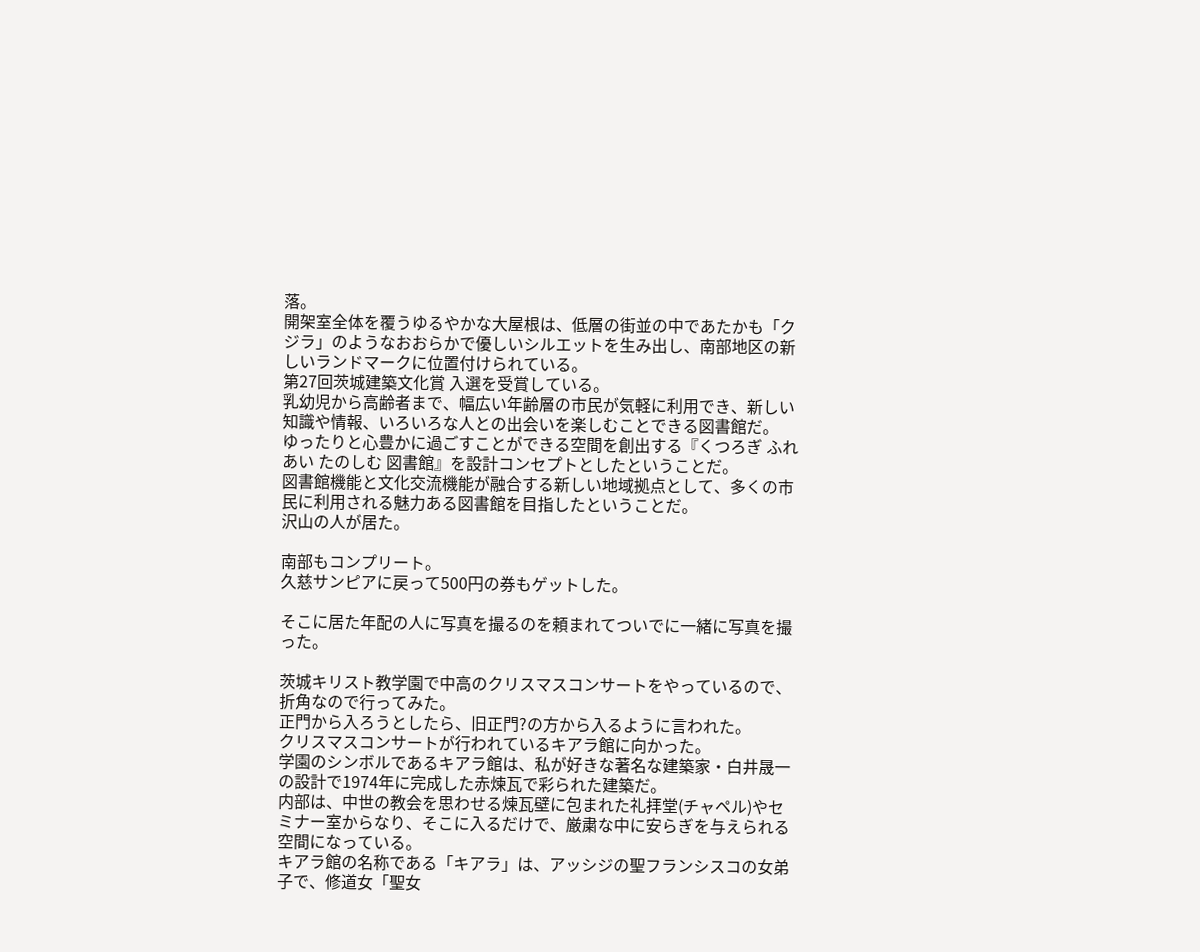落。
開架室全体を覆うゆるやかな大屋根は、低層の街並の中であたかも「クジラ」のようなおおらかで優しいシルエットを生み出し、南部地区の新しいランドマークに位置付けられている。
第27回茨城建築文化賞 入選を受賞している。
乳幼児から高齢者まで、幅広い年齢層の市民が気軽に利用でき、新しい知識や情報、いろいろな人との出会いを楽しむことできる図書館だ。
ゆったりと心豊かに過ごすことができる空間を創出する『くつろぎ ふれあい たのしむ 図書館』を設計コンセプトとしたということだ。
図書館機能と文化交流機能が融合する新しい地域拠点として、多くの市民に利用される魅力ある図書館を目指したということだ。
沢山の人が居た。

南部もコンプリート。
久慈サンピアに戻って500円の券もゲットした。

そこに居た年配の人に写真を撮るのを頼まれてついでに一緒に写真を撮った。

茨城キリスト教学園で中高のクリスマスコンサートをやっているので、折角なので行ってみた。
正門から入ろうとしたら、旧正門?の方から入るように言われた。
クリスマスコンサートが行われているキアラ館に向かった。
学園のシンボルであるキアラ館は、私が好きな著名な建築家・白井晟一の設計で1974年に完成した赤煉瓦で彩られた建築だ。
内部は、中世の教会を思わせる煉瓦壁に包まれた礼拝堂(チャペル)やセミナー室からなり、そこに入るだけで、厳粛な中に安らぎを与えられる空間になっている。
キアラ館の名称である「キアラ」は、アッシジの聖フランシスコの女弟子で、修道女「聖女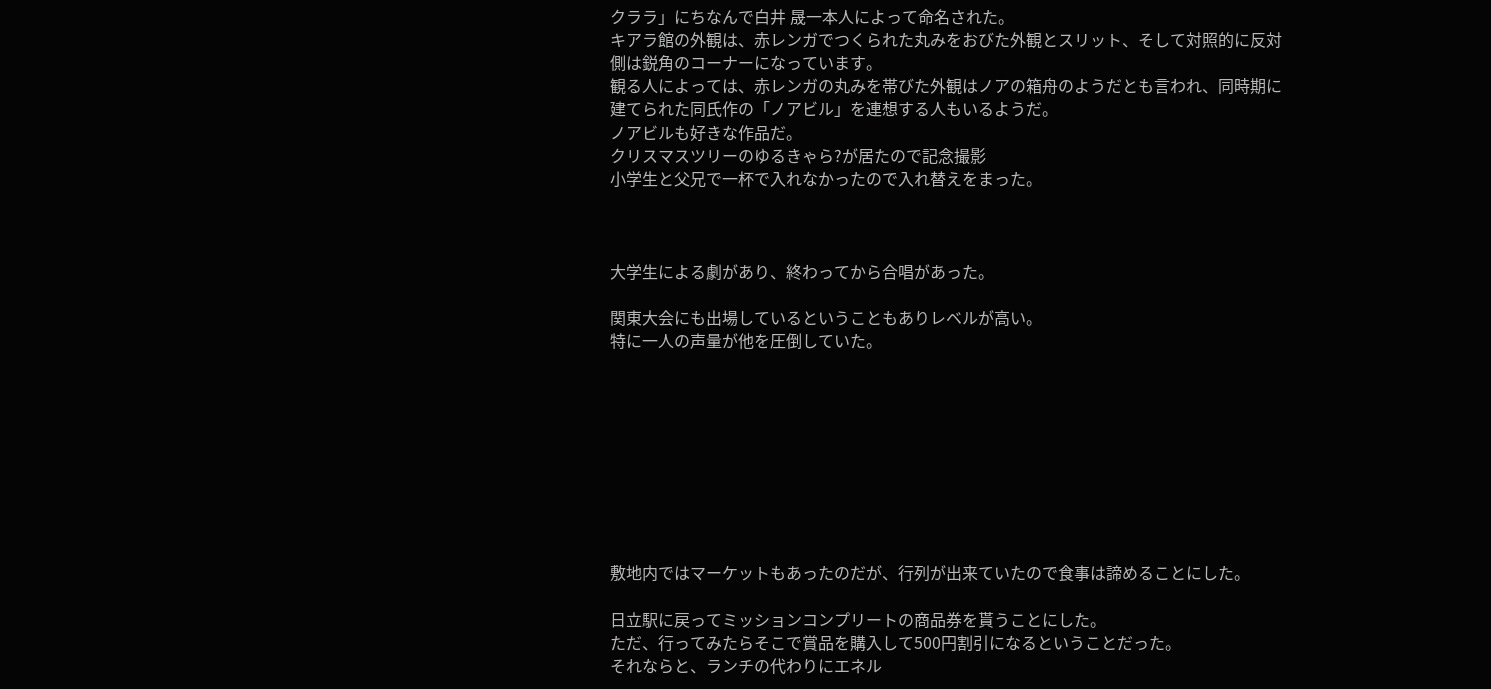クララ」にちなんで白井 晟一本人によって命名された。
キアラ館の外観は、赤レンガでつくられた丸みをおびた外観とスリット、そして対照的に反対側は鋭角のコーナーになっています。
観る人によっては、赤レンガの丸みを帯びた外観はノアの箱舟のようだとも言われ、同時期に建てられた同氏作の「ノアビル」を連想する人もいるようだ。
ノアビルも好きな作品だ。
クリスマスツリーのゆるきゃら?が居たので記念撮影
小学生と父兄で一杯で入れなかったので入れ替えをまった。



大学生による劇があり、終わってから合唱があった。

関東大会にも出場しているということもありレベルが高い。
特に一人の声量が他を圧倒していた。









敷地内ではマーケットもあったのだが、行列が出来ていたので食事は諦めることにした。

日立駅に戻ってミッションコンプリートの商品券を貰うことにした。
ただ、行ってみたらそこで賞品を購入して500円割引になるということだった。
それならと、ランチの代わりにエネル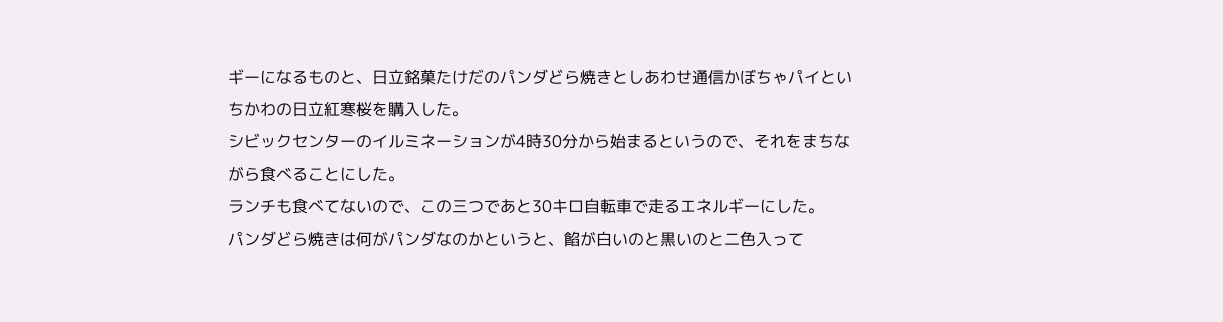ギーになるものと、日立銘菓たけだのパンダどら焼きとしあわせ通信かぼちゃパイといちかわの日立紅寒桜を購入した。
シビックセンターのイルミネーションが4時30分から始まるというので、それをまちながら食べることにした。
ランチも食べてないので、この三つであと30キロ自転車で走るエネルギーにした。
パンダどら焼きは何がパンダなのかというと、餡が白いのと黒いのと二色入って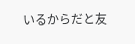いるからだと友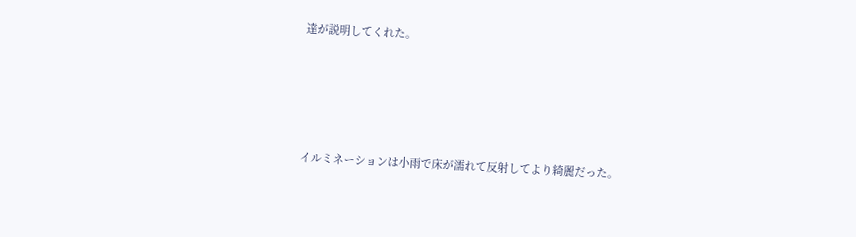達が説明してくれた。





イルミネーションは小雨で床が濡れて反射してより綺麗だった。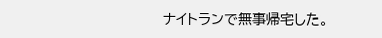ナイトランで無事帰宅した。